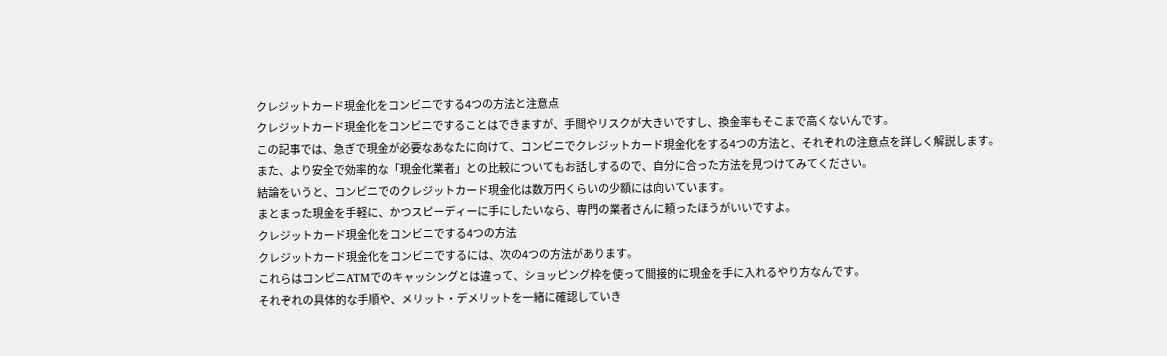クレジットカード現金化をコンビニでする4つの方法と注意点
クレジットカード現金化をコンビニですることはできますが、手間やリスクが大きいですし、換金率もそこまで高くないんです。
この記事では、急ぎで現金が必要なあなたに向けて、コンビニでクレジットカード現金化をする4つの方法と、それぞれの注意点を詳しく解説します。
また、より安全で効率的な「現金化業者」との比較についてもお話しするので、自分に合った方法を見つけてみてください。
結論をいうと、コンビニでのクレジットカード現金化は数万円くらいの少額には向いています。
まとまった現金を手軽に、かつスピーディーに手にしたいなら、専門の業者さんに頼ったほうがいいですよ。
クレジットカード現金化をコンビニでする4つの方法
クレジットカード現金化をコンビニでするには、次の4つの方法があります。
これらはコンビニATMでのキャッシングとは違って、ショッピング枠を使って間接的に現金を手に入れるやり方なんです。
それぞれの具体的な手順や、メリット・デメリットを一緒に確認していき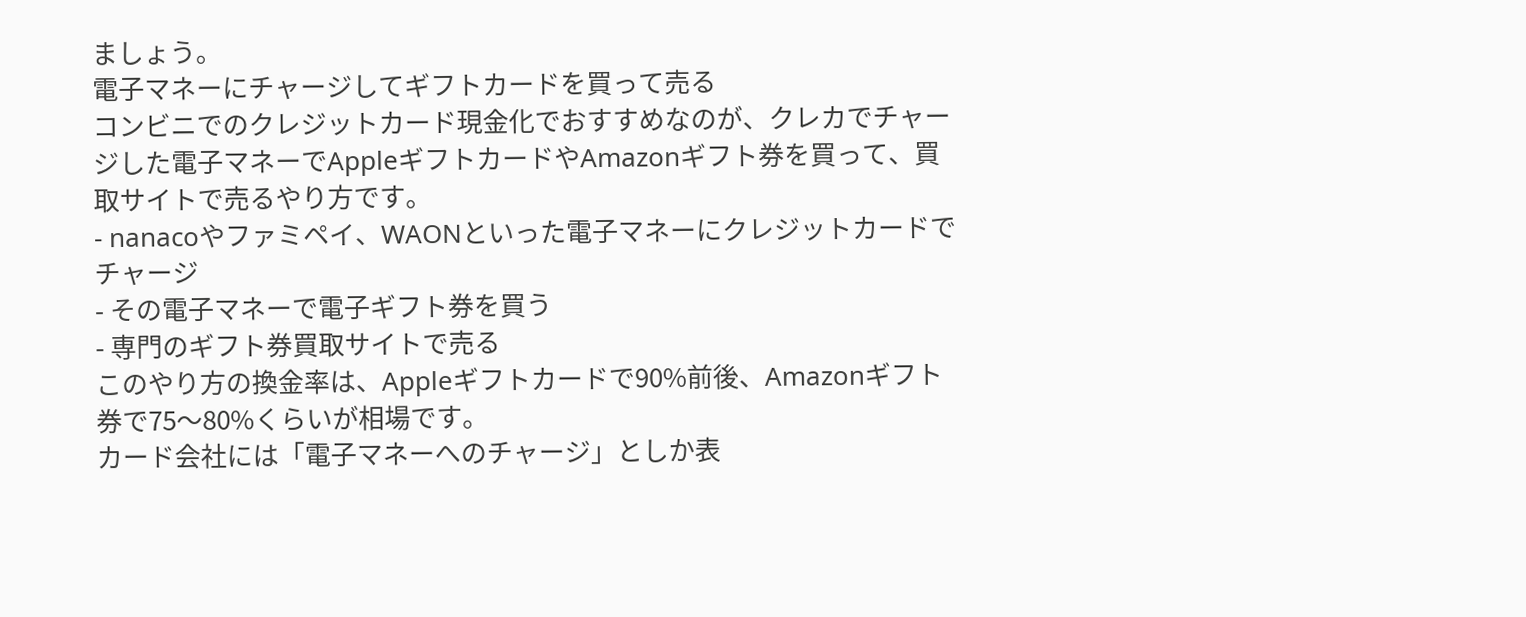ましょう。
電子マネーにチャージしてギフトカードを買って売る
コンビニでのクレジットカード現金化でおすすめなのが、クレカでチャージした電子マネーでAppleギフトカードやAmazonギフト券を買って、買取サイトで売るやり方です。
- nanacoやファミペイ、WAONといった電子マネーにクレジットカードでチャージ
- その電子マネーで電子ギフト券を買う
- 専門のギフト券買取サイトで売る
このやり方の換金率は、Appleギフトカードで90%前後、Amazonギフト券で75〜80%くらいが相場です。
カード会社には「電子マネーへのチャージ」としか表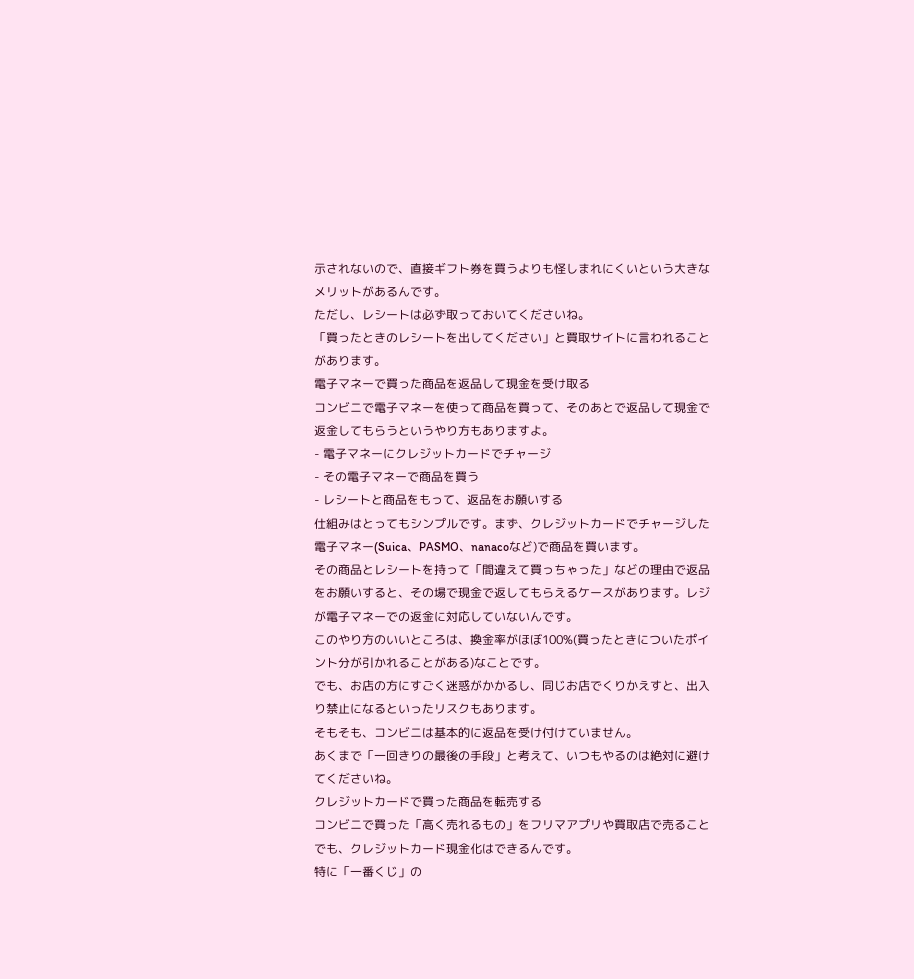示されないので、直接ギフト券を買うよりも怪しまれにくいという大きなメリットがあるんです。
ただし、レシートは必ず取っておいてくださいね。
「買ったときのレシートを出してください」と買取サイトに言われることがあります。
電子マネーで買った商品を返品して現金を受け取る
コンビニで電子マネーを使って商品を買って、そのあとで返品して現金で返金してもらうというやり方もありますよ。
- 電子マネーにクレジットカードでチャージ
- その電子マネーで商品を買う
- レシートと商品をもって、返品をお願いする
仕組みはとってもシンプルです。まず、クレジットカードでチャージした電子マネー(Suica、PASMO、nanacoなど)で商品を買います。
その商品とレシートを持って「間違えて買っちゃった」などの理由で返品をお願いすると、その場で現金で返してもらえるケースがあります。レジが電子マネーでの返金に対応していないんです。
このやり方のいいところは、換金率がほぼ100%(買ったときについたポイント分が引かれることがある)なことです。
でも、お店の方にすごく迷惑がかかるし、同じお店でくりかえすと、出入り禁止になるといったリスクもあります。
そもそも、コンビニは基本的に返品を受け付けていません。
あくまで「一回きりの最後の手段」と考えて、いつもやるのは絶対に避けてくださいね。
クレジットカードで買った商品を転売する
コンビニで買った「高く売れるもの」をフリマアプリや買取店で売ることでも、クレジットカード現金化はできるんです。
特に「一番くじ」の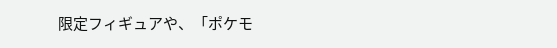限定フィギュアや、「ポケモ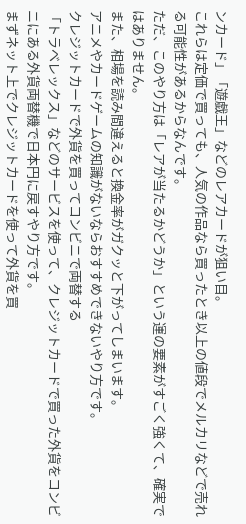ンカード」「遊戯王」などのレアカードが狙い目。
これらは定価で買っても、人気の作品なら買ったとき以上の値段でメルカリなどで売れる可能性があるからなんです。
ただ、このやり方は「レアが当たるかどうか」という運の要素がすごく強くて、確実ではありません。
また、相場を読み間違えると換金率がガクッと下がってしまいます。
アニメやカードゲームの知識がないならおすすめできないやり方です。
クレジットカードで外貨を買ってコンビニで両替する
「トラベレックス」などのサービスを使って、クレジットカードで買った外貨をコンビニにある外貨両替機で日本円に戻すやり方です。
まずネット上でクレジットカードを使って外貨を買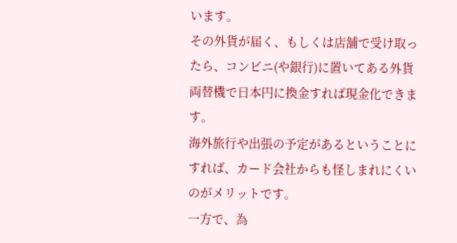います。
その外貨が届く、もしくは店舗で受け取ったら、コンビニ(や銀行)に置いてある外貨両替機で日本円に換金すれば現金化できます。
海外旅行や出張の予定があるということにすれば、カード会社からも怪しまれにくいのがメリットです。
一方で、為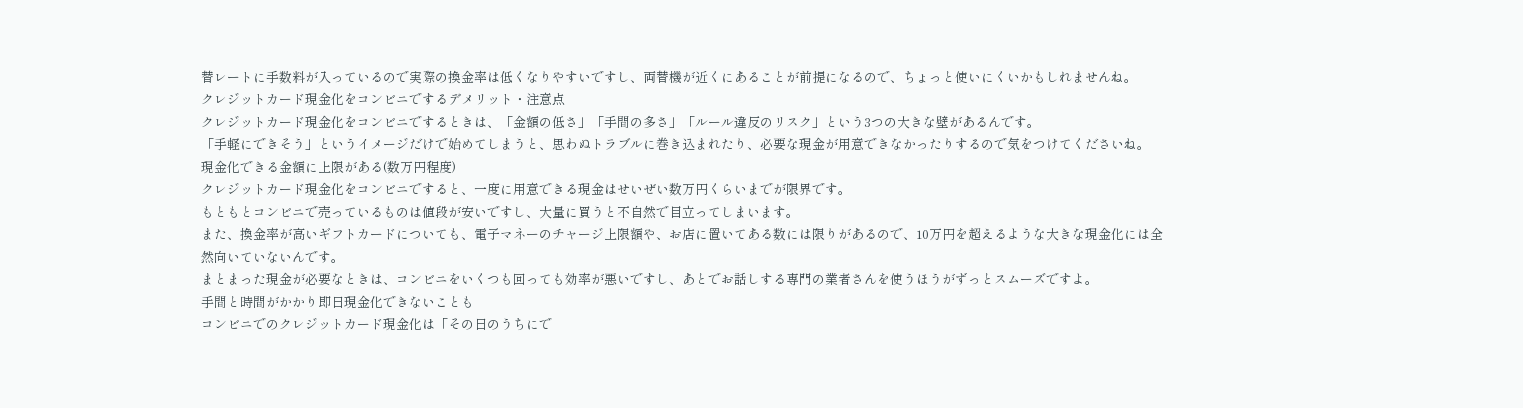替レートに手数料が入っているので実際の換金率は低くなりやすいですし、両替機が近くにあることが前提になるので、ちょっと使いにくいかもしれませんね。
クレジットカード現金化をコンビニでするデメリット・注意点
クレジットカード現金化をコンビニでするときは、「金額の低さ」「手間の多さ」「ルール違反のリスク」という3つの大きな壁があるんです。
「手軽にできそう」というイメージだけで始めてしまうと、思わぬトラブルに巻き込まれたり、必要な現金が用意できなかったりするので気をつけてくださいね。
現金化できる金額に上限がある(数万円程度)
クレジットカード現金化をコンビニですると、一度に用意できる現金はせいぜい数万円くらいまでが限界です。
もともとコンビニで売っているものは値段が安いですし、大量に買うと不自然で目立ってしまいます。
また、換金率が高いギフトカードについても、電子マネーのチャージ上限額や、お店に置いてある数には限りがあるので、10万円を超えるような大きな現金化には全然向いていないんです。
まとまった現金が必要なときは、コンビニをいくつも回っても効率が悪いですし、あとでお話しする専門の業者さんを使うほうがずっとスムーズですよ。
手間と時間がかかり即日現金化できないことも
コンビニでのクレジットカード現金化は「その日のうちにで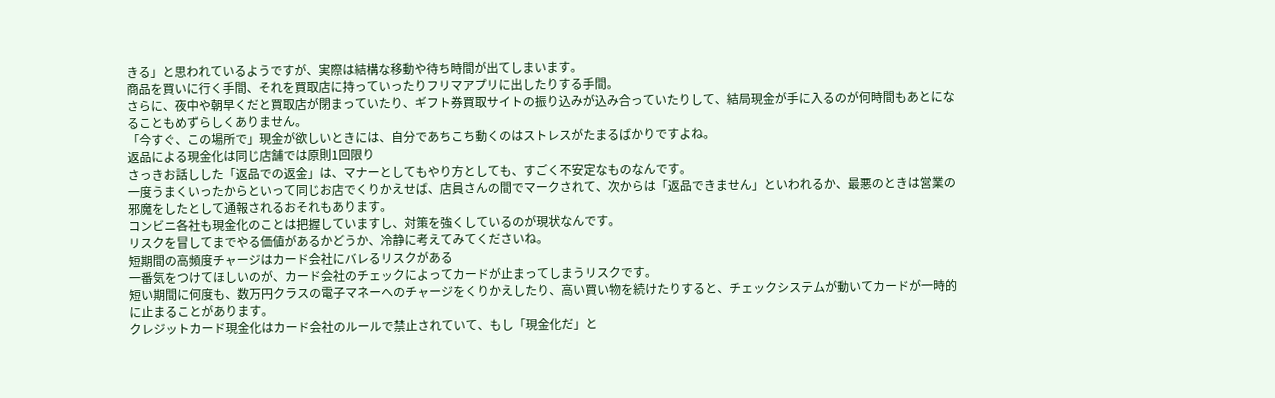きる」と思われているようですが、実際は結構な移動や待ち時間が出てしまいます。
商品を買いに行く手間、それを買取店に持っていったりフリマアプリに出したりする手間。
さらに、夜中や朝早くだと買取店が閉まっていたり、ギフト券買取サイトの振り込みが込み合っていたりして、結局現金が手に入るのが何時間もあとになることもめずらしくありません。
「今すぐ、この場所で」現金が欲しいときには、自分であちこち動くのはストレスがたまるばかりですよね。
返品による現金化は同じ店舗では原則1回限り
さっきお話しした「返品での返金」は、マナーとしてもやり方としても、すごく不安定なものなんです。
一度うまくいったからといって同じお店でくりかえせば、店員さんの間でマークされて、次からは「返品できません」といわれるか、最悪のときは営業の邪魔をしたとして通報されるおそれもあります。
コンビニ各社も現金化のことは把握していますし、対策を強くしているのが現状なんです。
リスクを冒してまでやる価値があるかどうか、冷静に考えてみてくださいね。
短期間の高頻度チャージはカード会社にバレるリスクがある
一番気をつけてほしいのが、カード会社のチェックによってカードが止まってしまうリスクです。
短い期間に何度も、数万円クラスの電子マネーへのチャージをくりかえしたり、高い買い物を続けたりすると、チェックシステムが動いてカードが一時的に止まることがあります。
クレジットカード現金化はカード会社のルールで禁止されていて、もし「現金化だ」と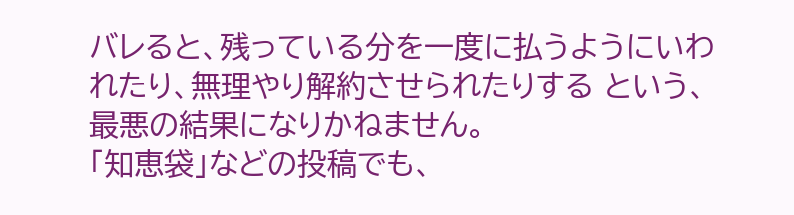バレると、残っている分を一度に払うようにいわれたり、無理やり解約させられたりする という、最悪の結果になりかねません。
「知恵袋」などの投稿でも、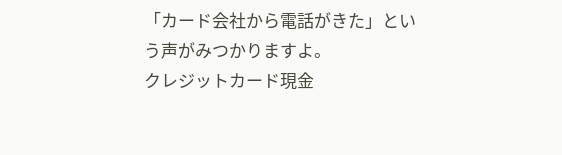「カード会社から電話がきた」という声がみつかりますよ。
クレジットカード現金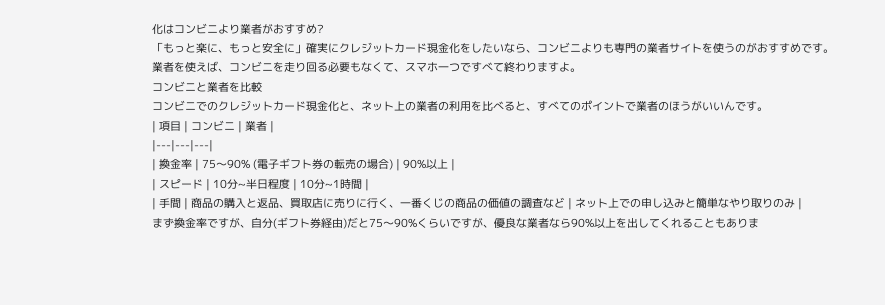化はコンビニより業者がおすすめ?
「もっと楽に、もっと安全に」確実にクレジットカード現金化をしたいなら、コンビニよりも専門の業者サイトを使うのがおすすめです。
業者を使えば、コンビニを走り回る必要もなくて、スマホ一つですべて終わりますよ。
コンビニと業者を比較
コンビニでのクレジットカード現金化と、ネット上の業者の利用を比べると、すべてのポイントで業者のほうがいいんです。
| 項目 | コンビニ | 業者 |
|---|---|---|
| 換金率 | 75〜90% (電子ギフト券の転売の場合) | 90%以上 |
| スピード | 10分~半日程度 | 10分~1時間 |
| 手間 | 商品の購入と返品、買取店に売りに行く、一番くじの商品の価値の調査など | ネット上での申し込みと簡単なやり取りのみ |
まず換金率ですが、自分(ギフト券経由)だと75〜90%くらいですが、優良な業者なら90%以上を出してくれることもありま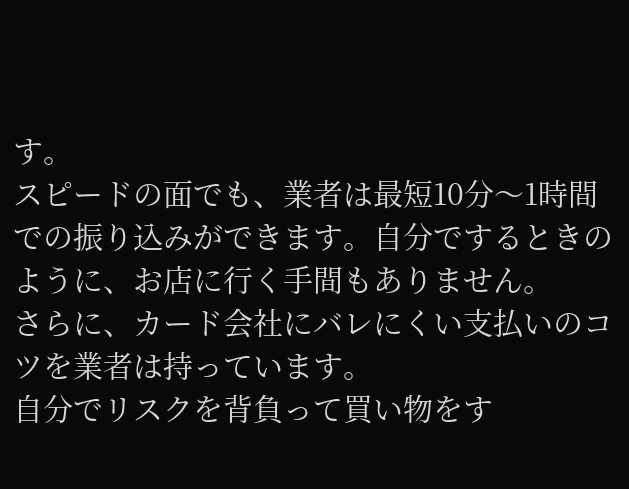す。
スピードの面でも、業者は最短10分〜1時間での振り込みができます。自分でするときのように、お店に行く手間もありません。
さらに、カード会社にバレにくい支払いのコツを業者は持っています。
自分でリスクを背負って買い物をす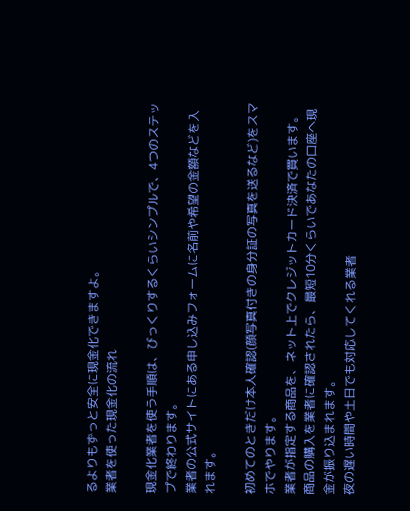るよりもずっと安全に現金化できますよ。
業者を使った現金化の流れ

現金化業者を使う手順は、びっくりするくらいシンプルで、4つのステップで終わります。
業者の公式サイトにある申し込みフォームに名前や希望の金額などを入れます。

初めてのときだけ本人確認(顔写真付きの身分証の写真を送るなど)をスマホでやります。
業者が指定する商品を、ネット上でクレジットカード決済で買います。
商品の購入を業者に確認されたら、最短10分くらいであなたの口座へ現金が振り込まれます。
夜の遅い時間や土日でも対応してくれる業者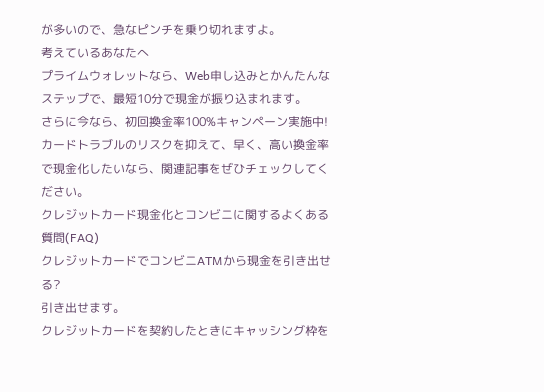が多いので、急なピンチを乗り切れますよ。
考えているあなたへ
プライムウォレットなら、Web申し込みとかんたんなステップで、最短10分で現金が振り込まれます。
さらに今なら、初回換金率100%キャンペーン実施中!
カードトラブルのリスクを抑えて、早く、高い換金率で現金化したいなら、関連記事をぜひチェックしてください。
クレジットカード現金化とコンビニに関するよくある質問(FAQ)
クレジットカードでコンビニATMから現金を引き出せる?
引き出せます。
クレジットカードを契約したときにキャッシング枠を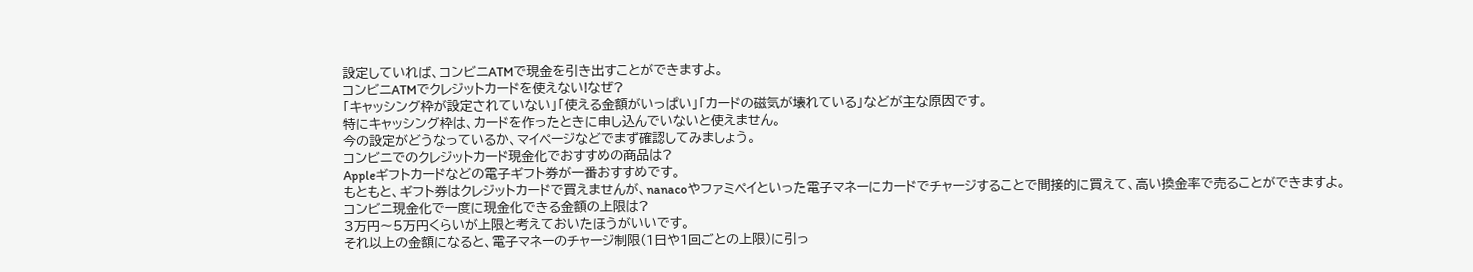設定していれば、コンビニATMで現金を引き出すことができますよ。
コンビニATMでクレジットカードを使えない!なぜ?
「キャッシング枠が設定されていない」「使える金額がいっぱい」「カードの磁気が壊れている」などが主な原因です。
特にキャッシング枠は、カードを作ったときに申し込んでいないと使えません。
今の設定がどうなっているか、マイページなどでまず確認してみましょう。
コンビニでのクレジットカード現金化でおすすめの商品は?
Appleギフトカードなどの電子ギフト券が一番おすすめです。
もともと、ギフト券はクレジットカードで買えませんが、nanacoやファミペイといった電子マネーにカードでチャージすることで間接的に買えて、高い換金率で売ることができますよ。
コンビニ現金化で一度に現金化できる金額の上限は?
3万円〜5万円くらいが上限と考えておいたほうがいいです。
それ以上の金額になると、電子マネーのチャージ制限(1日や1回ごとの上限)に引っ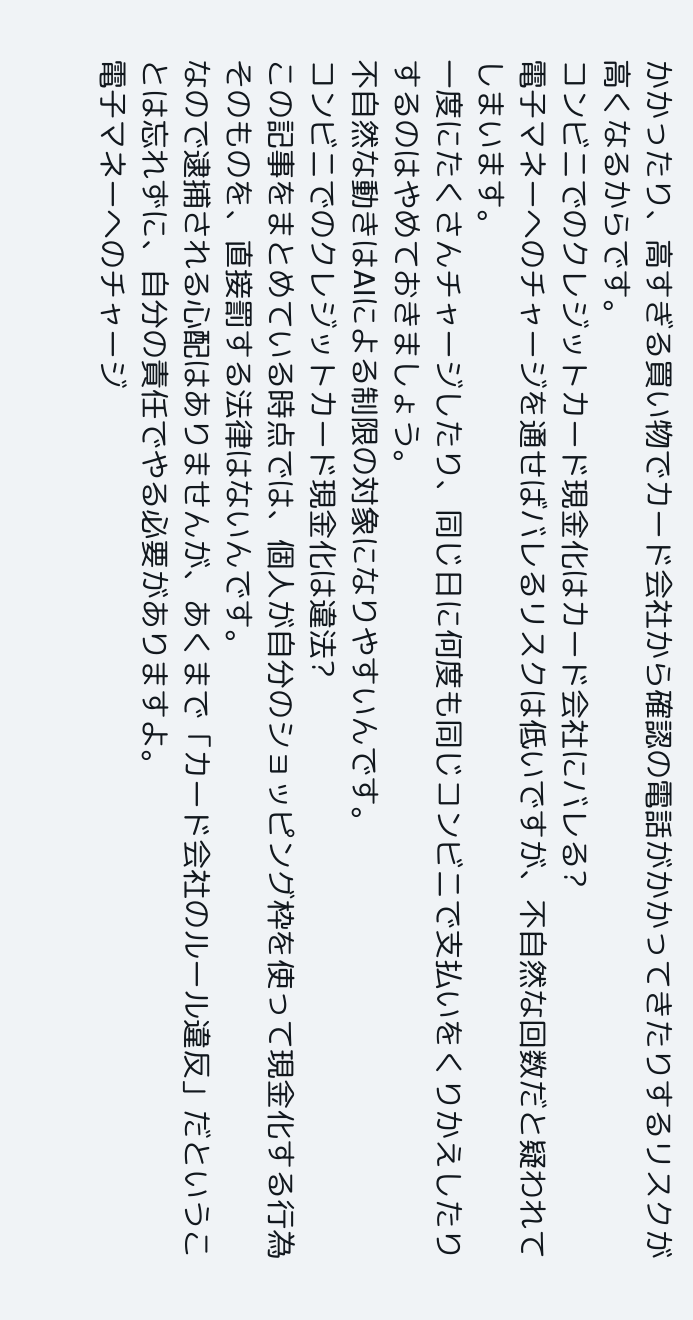かかったり、高すぎる買い物でカード会社から確認の電話がかかってきたりするリスクが高くなるからです。
コンビニでのクレジットカード現金化はカード会社にバレる?
電子マネーへのチャージを通せばバレるリスクは低いですが、不自然な回数だと疑われてしまいます。
一度にたくさんチャージしたり、同じ日に何度も同じコンビニで支払いをくりかえしたりするのはやめておきましょう。
不自然な動きはAIによる制限の対象になりやすいんです。
コンビニでのクレジットカード現金化は違法?
この記事をまとめている時点では、個人が自分のショッピング枠を使って現金化する行為そのものを、直接罰する法律はないんです。
なので逮捕される心配はありませんが、あくまで「カード会社のルール違反」だということは忘れずに、自分の責任でやる必要がありますよ。
電子マネーへのチャージ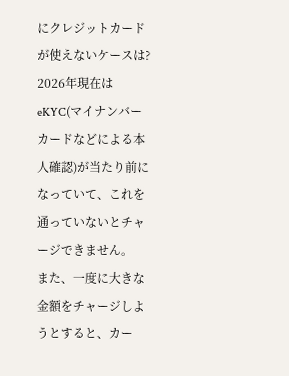にクレジットカードが使えないケースは?
2026年現在はeKYC(マイナンバーカードなどによる本人確認)が当たり前になっていて、これを通っていないとチャージできません。
また、一度に大きな金額をチャージしようとすると、カー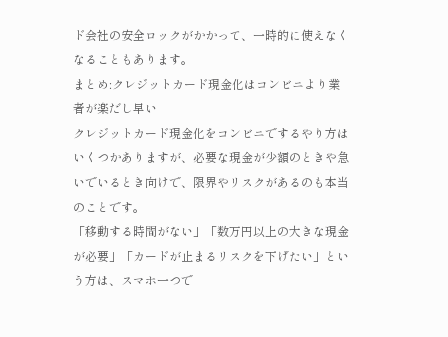ド会社の安全ロックがかかって、一時的に使えなくなることもあります。
まとめ:クレジットカード現金化はコンビニより業者が楽だし早い
クレジットカード現金化をコンビニでするやり方はいくつかありますが、必要な現金が少額のときや急いでいるとき向けで、限界やリスクがあるのも本当のことです。
「移動する時間がない」「数万円以上の大きな現金が必要」「カードが止まるリスクを下げたい」という方は、スマホ一つで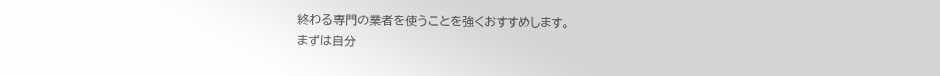終わる専門の業者を使うことを強くおすすめします。
まずは自分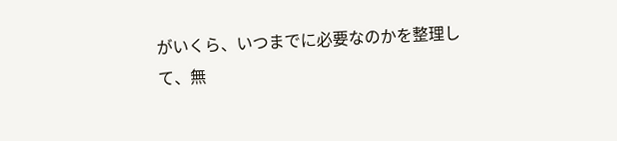がいくら、いつまでに必要なのかを整理して、無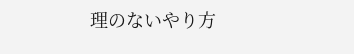理のないやり方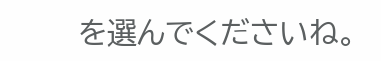を選んでくださいね。